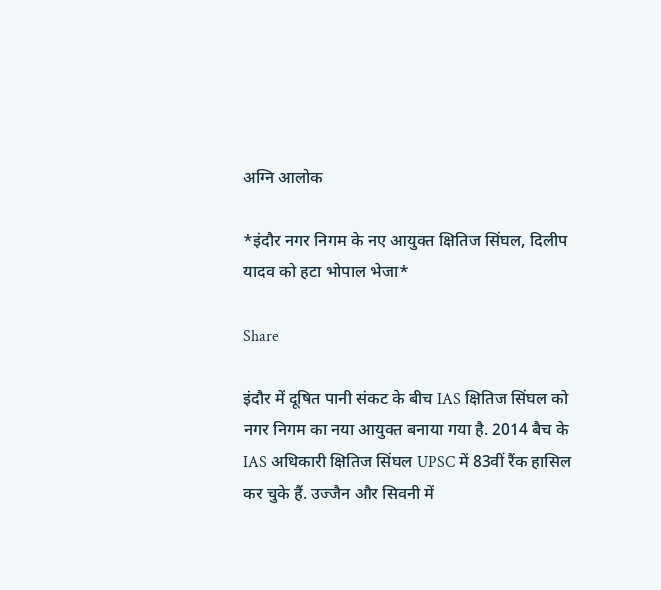अग्नि आलोक

*इंदौर नगर निगम के नए आयुक्त क्षितिज सिंघल, दिलीप यादव को हटा भोपाल भेजा*

Share

इंदौर में दूषित पानी संकट के बीच IAS क्षितिज सिंघल को नगर निगम का नया आयुक्त बनाया गया है. 2014 बैच के IAS अधिकारी क्षितिज सिंघल UPSC में 83वीं रैंक हासिल कर चुके हैं. उज्जैन और सिवनी में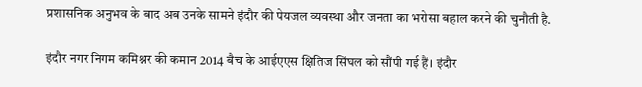प्रशासनिक अनुभव के बाद अब उनके सामने इंदौर की पेयजल व्यवस्था और जनता का भरोसा बहाल करने की चुनौती है.

इंदौर नगर निगम कमिश्नर की कमान 2014 बैच के आईएएस क्षितिज सिंघल को सौंपी गई हैं। इंदौर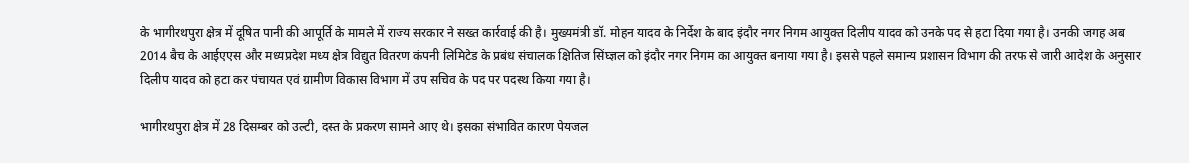के भागीरथपुरा क्षेत्र में दूषित पानी की आपूर्ति के मामले में राज्य सरकार ने सख्त कार्रवाई की है। मुख्यमंत्री डॉ. मोहन यादव के निर्देश के बाद इंदौर नगर निगम आयुक्त दिलीप यादव को उनके पद से हटा दिया गया है। उनकी जगह अब  2014 बैच के आईएएस और मध्यप्रदेश मध्य क्षेत्र विद्युत वितरण कंपनी लिमिटेड के प्रबंध संचालक क्षितिज सिंघ्ज्ञल को इंदौर नगर निगम का आयुक्त बनाया गया है। इससे पहले समान्य प्रशासन विभाग की तरफ से जारी आदेश के अनुसार दिलीप यादव को हटा कर पंचायत एवं ग्रामीण विकास विभाग में उप सचिव के पद पर पदस्थ किया गया है।

भागीरथपुरा क्षेत्र में 28 दिसम्बर को उल्टी, दस्त के प्रकरण सामने आए थे। इसका संभावित कारण पेयजल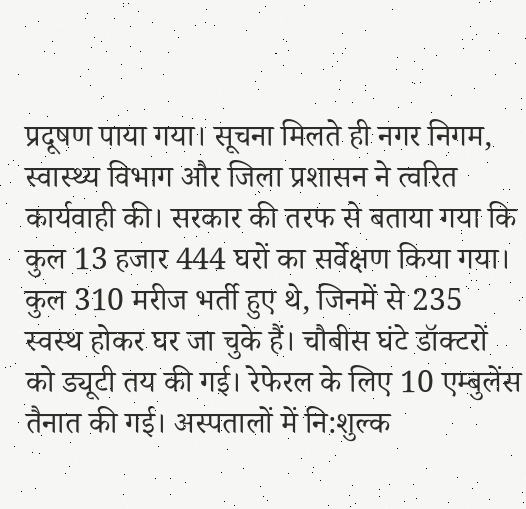प्रदूषण पाया गया। सूचना मिलते ही नगर निगम, स्वास्थ्य विभाग और जिला प्रशासन ने त्वरित कार्यवाही की। सरकार की तरफ से बताया गया कि कुल 13 हजार 444 घरों का सर्वेक्षण किया गया। कुल 310 मरीज भर्ती हुए थे, जिनमें से 235 स्वस्थ होकर घर जा चुके हैं। चौबीस घंटे डॉक्टरों को ड्यूटी तय की गई। रेफेरल के लिए 10 एम्बुलेंस तैनात की गई। अस्पतालों में नि:शुल्क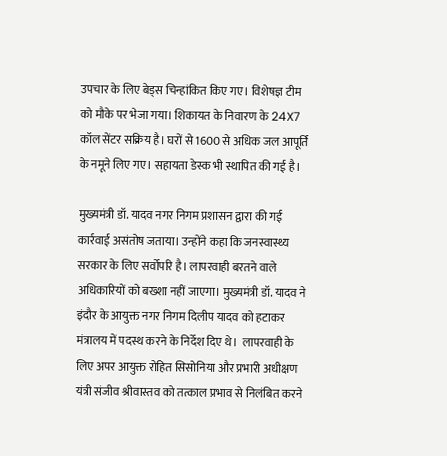उपचार के लिए बेड्स चिन्हांकित किए गए। विशेषज्ञ टीम को मौके पर भेजा गया। शिकायत के निवारण के 24X7  कॉल सेंटर सक्रिय है। घरों से 1600 से अधिक जल आपूर्ति के नमूने लिए गए। सहायता डेस्क भी स्थापित की गई है।

मुख्यमंत्री डॉ. यादव नगर निगम प्रशासन द्वारा की गई कार्रवाई असंतोष जताया। उन्होंने कहा कि जनस्वास्थ्य सरकार के लिए सर्वोपरि है। लापरवाही बरतने वाले अधिकारियों को बख्शा नहीं जाएगा। मुख्यमंत्री डॉ. यादव ने इंदौर के आयुक्त नगर निगम दिलीप यादव को हटाकर मंत्रालय में पदस्थ करने के निर्देश दिए थे।  लापरवाही के लिए अपर आयुक्त रोहित सिसोनिया और प्रभारी अधीक्षण यंत्री संजीव श्रीवास्तव को तत्काल प्रभाव से निलंबित करने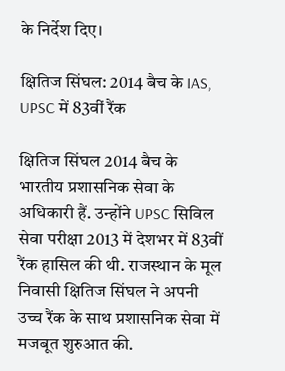के निर्देश दिए।

क्षितिज सिंघल: 2014 बैच के IAS, UPSC में 83वीं रैंक

क्षितिज सिंघल 2014 बैच के भारतीय प्रशासनिक सेवा के अधिकारी हैं. उन्होंने UPSC सिविल सेवा परीक्षा 2013 में देशभर में 83वीं रैंक हासिल की थी. राजस्थान के मूल निवासी क्षितिज सिंघल ने अपनी उच्च रैंक के साथ प्रशासनिक सेवा में मजबूत शुरुआत की.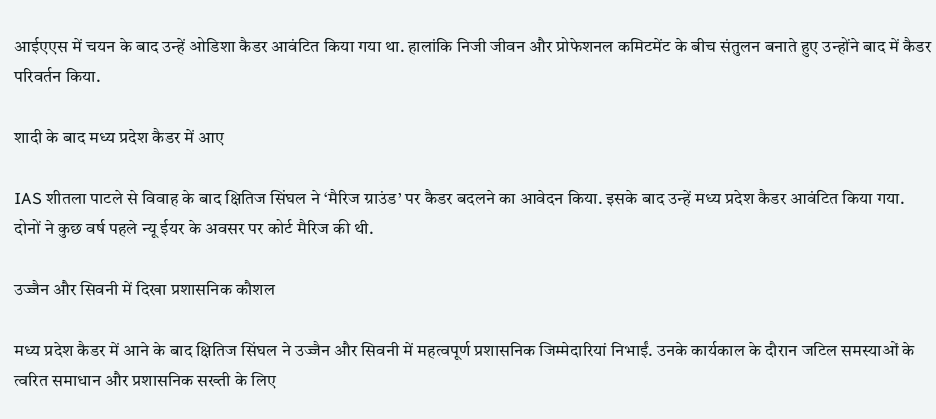आईएएस में चयन के बाद उन्हें ओडिशा कैडर आवंटित किया गया था. हालांकि निजी जीवन और प्रोफेशनल कमिटमेंट के बीच संतुलन बनाते हुए उन्होंने बाद में कैडर परिवर्तन किया.

शादी के बाद मध्य प्रदेश कैडर में आए

IAS शीतला पाटले से विवाह के बाद क्षितिज सिंघल ने ‘मैरिज ग्राउंड’ पर कैडर बदलने का आवेदन किया. इसके बाद उन्हें मध्य प्रदेश कैडर आवंटित किया गया. दोनों ने कुछ वर्ष पहले न्यू ईयर के अवसर पर कोर्ट मैरिज की थी.

उज्जैन और सिवनी में दिखा प्रशासनिक कौशल

मध्य प्रदेश कैडर में आने के बाद क्षितिज सिंघल ने उज्जैन और सिवनी में महत्वपूर्ण प्रशासनिक जिम्मेदारियां निभाईं. उनके कार्यकाल के दौरान जटिल समस्याओं के त्वरित समाधान और प्रशासनिक सख्ती के लिए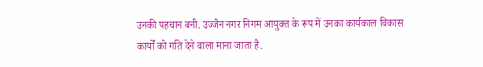उनकी पहचान बनी. उज्जैन नगर निगम आयुक्त के रूप में उनका कार्यकाल विकास कार्यों को गति देने वाला माना जाता है.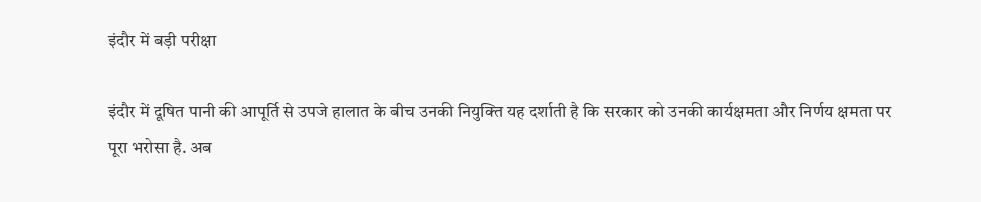इंदौर में बड़ी परीक्षा

इंदौर में दूषित पानी की आपूर्ति से उपजे हालात के बीच उनकी नियुक्ति यह दर्शाती है कि सरकार को उनकी कार्यक्षमता और निर्णय क्षमता पर पूरा भरोसा है. अब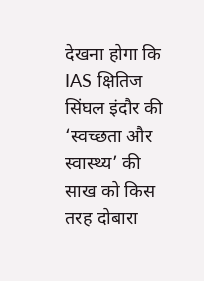देखना होगा कि IAS क्षितिज सिंघल इंदौर की ‘स्वच्छता और स्वास्थ्य’ की साख को किस तरह दोबारा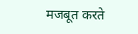मजबूत करते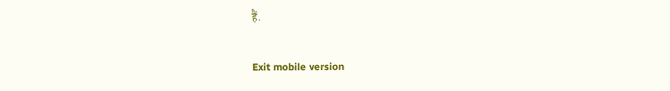हैं.

Exit mobile version